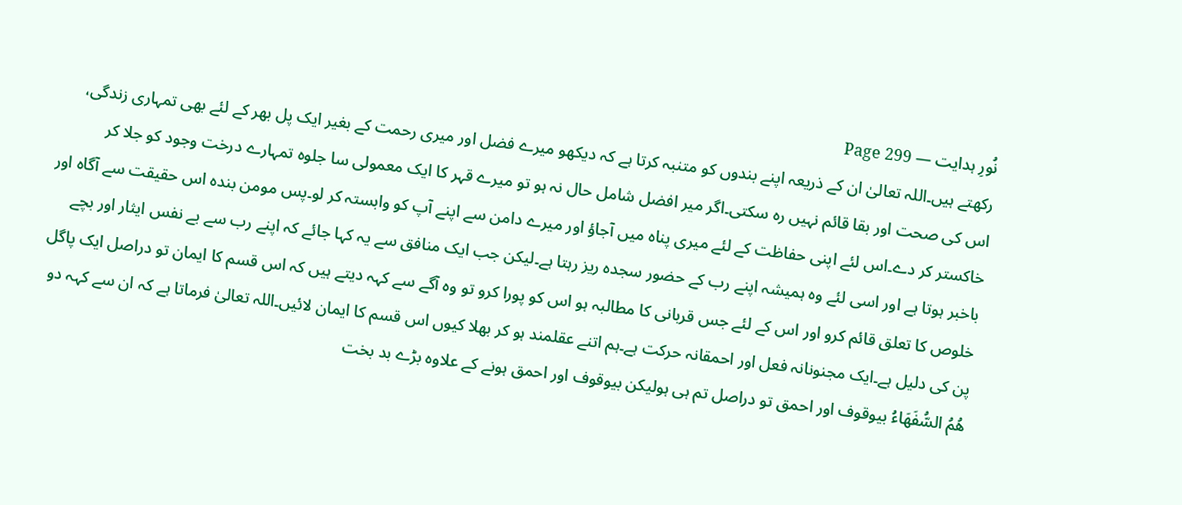نُورِ ہدایت — Page 299
رکھتے ہیں۔اللہ تعالیٰ ان کے ذریعہ اپنے بندوں کو متنبہ کرتا ہے کہ دیکھو میرے فضل اور میری رحمت کے بغیر ایک پل بھر کے لئے بھی تمہاری زندگی، اس کی صحت اور بقا قائم نہیں رہ سکتی۔اگر میر افضل شامل حال نہ ہو تو میرے قہر کا ایک معمولی سا جلوہ تمہارے درخت وجود کو جلا کر خاکستر کر دے۔اس لئے اپنی حفاظت کے لئے میری پناہ میں آجاؤ اور میرے دامن سے اپنے آپ کو وابستہ کر لو۔پس مومن بندہ اس حقیقت سے آگاہ اور باخبر ہوتا ہے اور اسی لئے وہ ہمیشہ اپنے رب کے حضور سجدہ ریز رہتا ہے۔لیکن جب ایک منافق سے یہ کہا جائے کہ اپنے رب سے بے نفس ایثار اور بچے خلوص کا تعلق قائم کرو اور اس کے لئے جس قربانی کا مطالبہ ہو اس کو پورا کرو تو وہ آگے سے کہہ دیتے ہیں کہ اس قسم کا ایمان تو دراصل ایک پاگل پن کی دلیل ہے۔ایک مجنونانہ فعل اور احمقانہ حرکت ہے۔ہم اتنے عقلمند ہو کر بھلا کیوں اس قسم کا ایمان لائیں۔اللہ تعالیٰ فرماتا ہے کہ ان سے کہہ دو هُمُ السُّفَهَاءُ بیوقوف اور احمق تو دراصل تم ہی ہولیکن بیوقوف اور احمق ہونے کے علاوہ بڑے بد بخت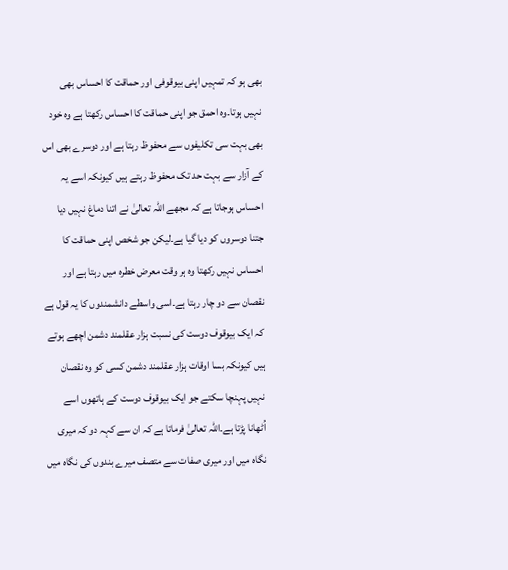بھی ہو کہ تمہیں اپنی بیوقوفی اور حماقت کا احساس بھی نہیں ہوتا۔وہ احمق جو اپنی حماقت کا احساس رکھتا ہے وہ خود بھی بہت سی تکلیفوں سے محفوظ رہتا ہے اور دوسرے بھی اس کے آزار سے بہت حد تک محفوظ رہتے ہیں کیونکہ اسے یہ احساس ہوجاتا ہے کہ مجھے اللہ تعالیٰ نے اتنا دماغ نہیں دیا جتنا دوسروں کو دیا گیا ہے۔لیکن جو شخص اپنی حماقت کا احساس نہیں رکھتا وہ ہر وقت معرض خطرہ میں رہتا ہے اور نقصان سے دو چار رہتا ہے۔اسی واسطے دانشمندوں کا یہ قول ہے کہ ایک بیوقوف دوست کی نسبت ہزار عقلمند دشمن اچھے ہوتے ہیں کیونکہ بسا اوقات ہزار عقلمند دشمن کسی کو وہ نقصان نہیں پہنچا سکتے جو ایک بیوقوف دوست کے ہاتھوں اسے اُٹھانا پڑتا ہے۔اللہ تعالیٰ فرماتا ہے کہ ان سے کہہ دو کہ میری نگاہ میں اور میری صفات سے متصف میرے بندوں کی نگاہ میں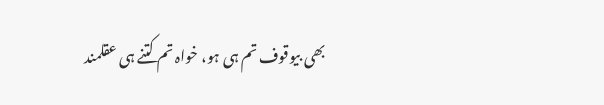بھی بیوقوف تم ہی ہو، خواہ تم کتنے ہی عقلمند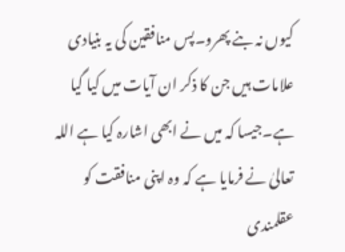کیوں نہ بنے پھرو۔پس منافقین کی یہ بنیادی علامات ہیں جن کا ذکر ان آیات میں کیا گیا ہے۔جیسا کہ میں نے ابھی اشارہ کیا ہے اللہ تعالیٰ نے فرمایا ہے کہ وہ اپنی منافقت کو عقلمندی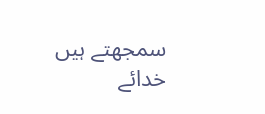سمجھتے ہیں خدائے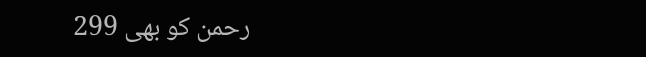رحمن کو بھی 299